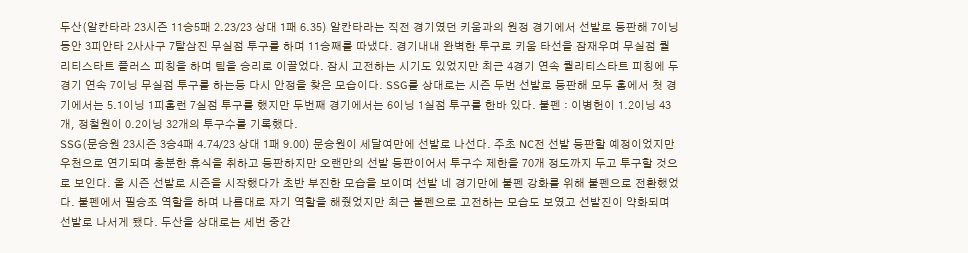두산(알칸타라 23시즌 11승5패 2.23/23 상대 1패 6.35) 알칸타라는 직전 경기였던 키움과의 원정 경기에서 선발로 등판해 7이닝동안 3피안타 2사사구 7탈삼진 무실점 투구를 하며 11승째를 따냈다. 경기내내 완벽한 투구로 키움 타선을 잠재우며 무실점 퀄리티스타트 플러스 피칭을 하며 팀을 승리로 이끌었다. 잠시 고전하는 시기도 있었지만 최근 4경기 연속 퀄리티스타트 피칭에 두 경기 연속 7이닝 무실점 투구를 하는등 다시 안정을 찾은 모습이다. SSG를 상대로는 시즌 두번 선발로 등판해 모두 홈에서 첫 경기에서는 5.1이닝 1피홈런 7실점 투구를 했지만 두번째 경기에서는 6이닝 1실점 투구를 한바 있다. 불펜 : 이병헌이 1.2이닝 43개, 정철원이 0.2이닝 32개의 투구수를 기록했다.
SSG(문승원 23시즌 3승4패 4.74/23 상대 1패 9.00) 문승원이 세달여만에 선발로 나선다. 주초 NC전 선발 등판할 예정이었지만 우천으로 연기되며 충분한 휴식을 취하고 등판하지만 오랜만의 선발 등판이어서 투구수 제한을 70개 정도까지 두고 투구할 것으로 보인다. 올 시즌 선발로 시즌을 시작했다가 초반 부진한 모습을 보이며 선발 네 경기만에 불펜 강화를 위해 불펜으로 전환했었다. 불펜에서 필승조 역할을 하며 나름대로 자기 역할을 해줬었지만 최근 불펜으로 고전하는 모습도 보였고 선발진이 약화되며 선발로 나서게 됐다. 두산을 상대로는 세번 중간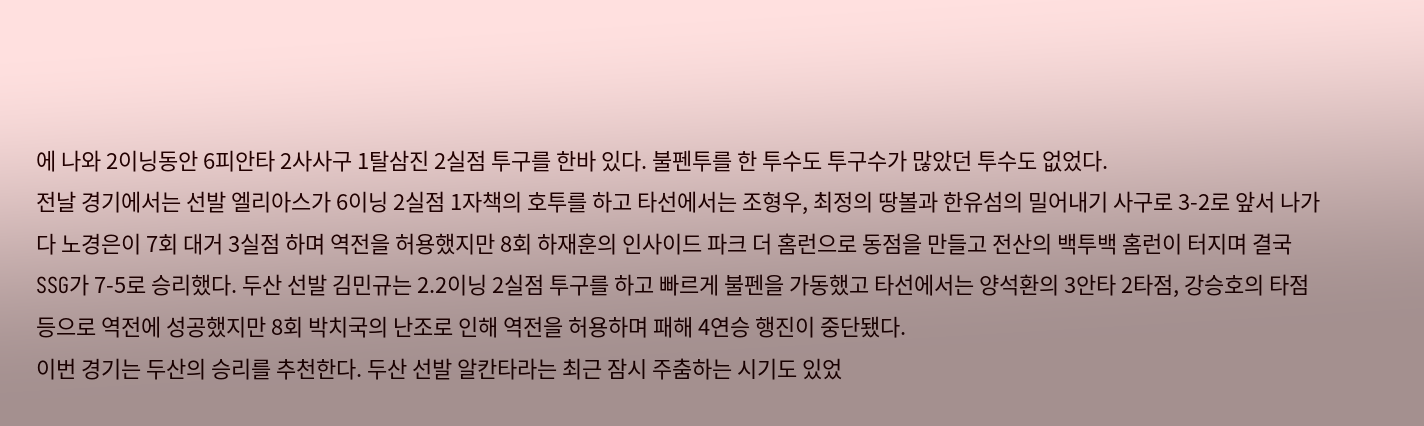에 나와 2이닝동안 6피안타 2사사구 1탈삼진 2실점 투구를 한바 있다. 불펜투를 한 투수도 투구수가 많았던 투수도 없었다.
전날 경기에서는 선발 엘리아스가 6이닝 2실점 1자책의 호투를 하고 타선에서는 조형우, 최정의 땅볼과 한유섬의 밀어내기 사구로 3-2로 앞서 나가다 노경은이 7회 대거 3실점 하며 역전을 허용했지만 8회 하재훈의 인사이드 파크 더 홈런으로 동점을 만들고 전산의 백투백 홈런이 터지며 결국 SSG가 7-5로 승리했다. 두산 선발 김민규는 2.2이닝 2실점 투구를 하고 빠르게 불펜을 가동했고 타선에서는 양석환의 3안타 2타점, 강승호의 타점등으로 역전에 성공했지만 8회 박치국의 난조로 인해 역전을 허용하며 패해 4연승 행진이 중단됐다.
이번 경기는 두산의 승리를 추천한다. 두산 선발 알칸타라는 최근 잠시 주춤하는 시기도 있었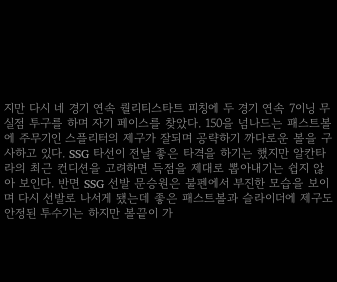지만 다시 네 경기 연속 퀄리티스타트 피칭에 두 경기 연속 7이닝 무실점 투구를 하며 자기 페이스를 찾았다. 150을 넘나드는 패스트볼에 주무기인 스플리터의 제구가 잘되며 공략하기 까다로운 볼을 구사하고 있다. SSG 타선이 전날 좋은 타격을 하기는 했지만 알칸타라의 최근 컨디션을 고려하면 득점을 제대로 뽑아내기는 쉽지 않아 보인다. 반면 SSG 선발 문승원은 불펜에서 부진한 모습을 보이며 다시 선발로 나서게 됐는데 좋은 패스트볼과 슬라이더에 제구도 안정된 투수기는 하지만 볼끝이 가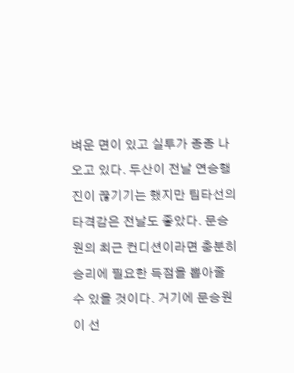벼운 면이 있고 실투가 종종 나오고 있다. 두산이 전날 연승행진이 끊기기는 했지만 팀타선의 타격감은 전날도 좋았다. 문승원의 최근 컨디션이라면 충분히 승리에 필요한 득점을 뽑아줄 수 있을 것이다. 거기에 문승원이 선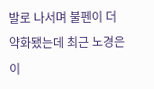발로 나서며 불펜이 더 약화됐는데 최근 노경은이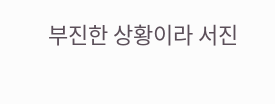부진한 상황이라 서진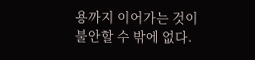용까지 이어가는 것이 불안할 수 밖에 없다.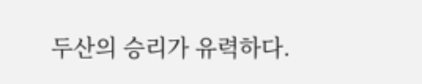두산의 승리가 유력하다.